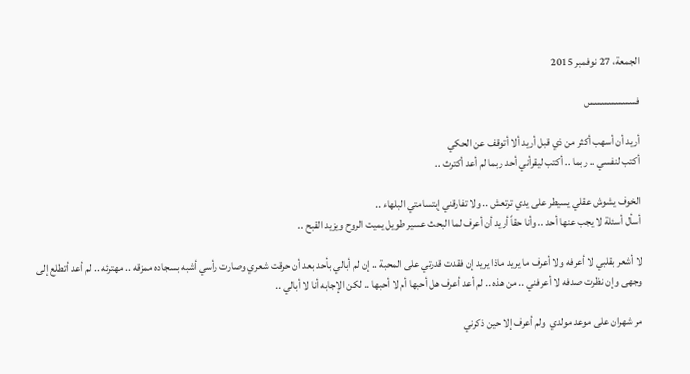الجمعة، 27 نوفمبر 2015

فسسسسسسس

أريد أن أسهب أكثر من ذي قبل أريد ألا أتوقف عن الحكي
أكتب لنفسي .. ربما .. أكتب ليقرأني أحد ربما لم أعد أكترث ..

الخوف يشوش عقلي يسيطر على يدي ترتعش .. ولا تفارقني إبتسامتي البلهاء ..
أسأل أسئلة لا يجب عنها أحد .. وأنا حقاً أريد أن أعرف لما البحث عسير طويل يميت الروح ويزيد القبح ..

لا أشعر بقلبي لا أعرفه ولا أعرف ما يريد ماذا يريد إن فقدت قدرتي على المحبة .. إن لم أبالي بأحد بعد أن حرقت شعري وصارت رأسي أشبه بسجاده ممزقه .. مهترئه .. لم أعد أتطلع إلى وجهى وإن نظرت صدفه لا أعرفني .. من هذه .. لم أعد أعرف هل أحبها أم لا أحبها .. لكن الإجابه أنا لا أبالي ..

مر شهران على موعد مولدي  ولم أعرف إلا حين ذكرني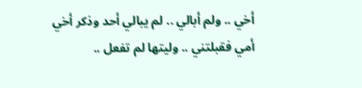أخي .. ولم أبالي .. لم يبالي أحد وذكر أخي أمي فقبلتني .. وليتها لم تفعل ..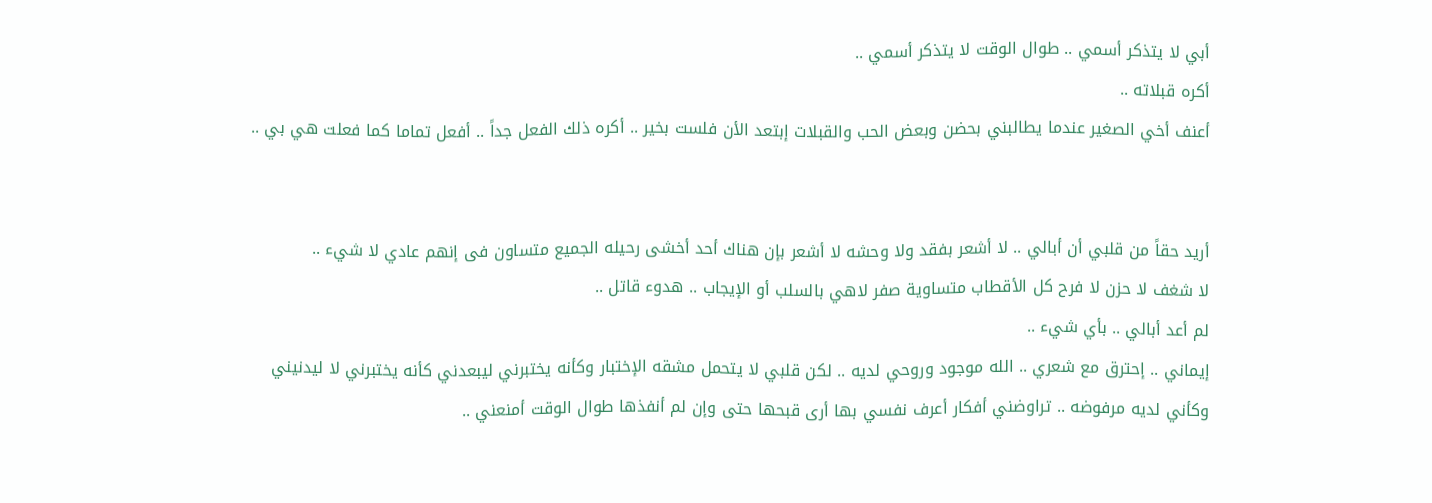أبي لا يتذكر أسمي .. طوال الوقت لا يتذكر أسمي ..
أكره قبلاته ..
أعنف أخي الصغير عندما يطالبني بحضن وبعض الحب والقبلات إبتعد الأن فلست بخير .. أكره ذلك الفعل جداً .. أفعل تماما كما فعلت هي بي ..


أريد حقاً من قلبي أن أبالي .. لا أشعر بفقد ولا وحشه لا أشعر بإن هناك أحد أخشى رحيله الجميع متساون فى إنهم عادي لا شيء ..
لا شغف لا حزن لا فرح كل الأقطاب متساوية صفر لاهي بالسلب أو الإيجاب .. هدوء قاتل ..
لم أعد أبالي .. بأي شيء ..
إيماني .. إحترق مع شعري .. الله موجود وروحي لديه .. لكن قلبي لا يتحمل مشقه الإختبار وكأنه يختبرني ليبعدني كأنه يختبرني لا ليدنيني وكأني لديه مرفوضه .. تراوضني أفكار أعرف نفسي بها أرى قبحها حتى وإن لم أنفذها طوال الوقت أمنعني ..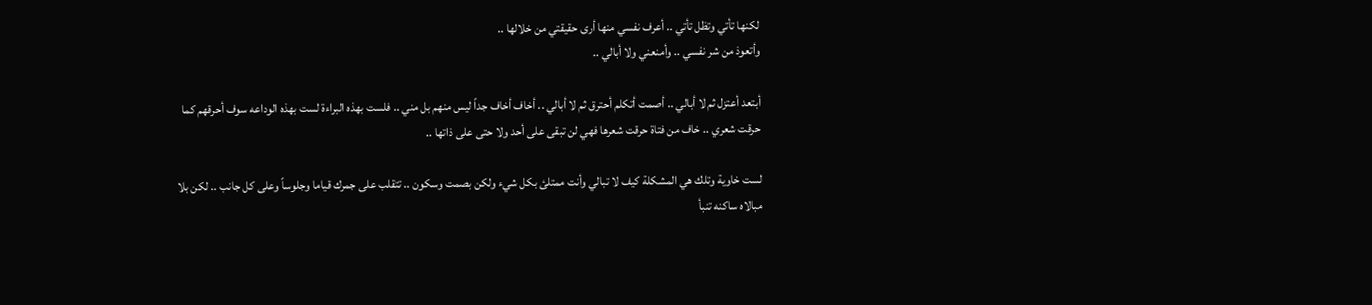لكنها تأتي وتظل تأتي .. أعرف نفسي منها أرى حقيقتي من خلالها ..
وأتعوذ من شر نفسي .. وأمنعني ولا أبالي ..

أبتعد أعتزل ثم لا أبالي .. أصمت أتكلم أحترق ثم لا أبالي .. أخاف أخاف جداً ليس منهم بل مني .. فلست بهذه البراءة لست بهذه الوداعه سوف أحرقهم كما حرقت شعري .. خاف من فتاة حرقت شعرها فهي لن تبقى على أحد ولا حتى على ذاتها ..

لست خاوية وتلك هي المشكلة كيف لا تبالي وأنت ممتلئ بكل شيء ولكن بصمت وسكون .. تتقلب على جمرك قياما وجلوساً وعلى كل جانب .. لكن بلا مبالاه ساكنه تنبأ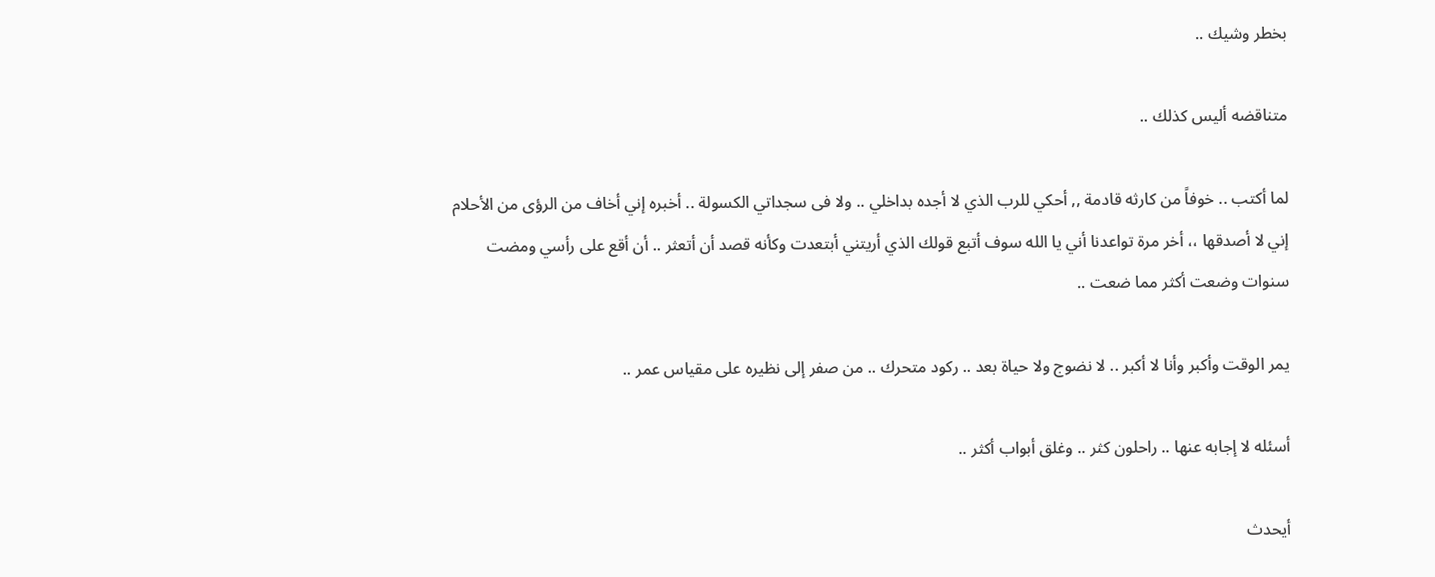بخطر وشيك ..

متناقضه أليس كذلك ..

لما أكتب .. خوفاً من كارثه قادمة ,, أحكي للرب الذي لا أجده بداخلي .. ولا فى سجداتي الكسولة .. أخبره إني أخاف من الرؤى من الأحلام إني لا أصدقها ،، أخر مرة تواعدنا أني يا الله سوف أتبع قولك الذي أريتني أبتعدت وكأنه قصد أن أتعثر .. أن أقع على رأسي ومضت سنوات وضعت أكثر مما ضعت ..

يمر الوقت وأكبر وأنا لا أكبر .. لا نضوج ولا حياة بعد .. ركود متحرك .. من صفر إلى نظيره على مقياس عمر ..

أسئله لا إجابه عنها .. راحلون كثر .. وغلق أبواب أكثر ..

أيحدث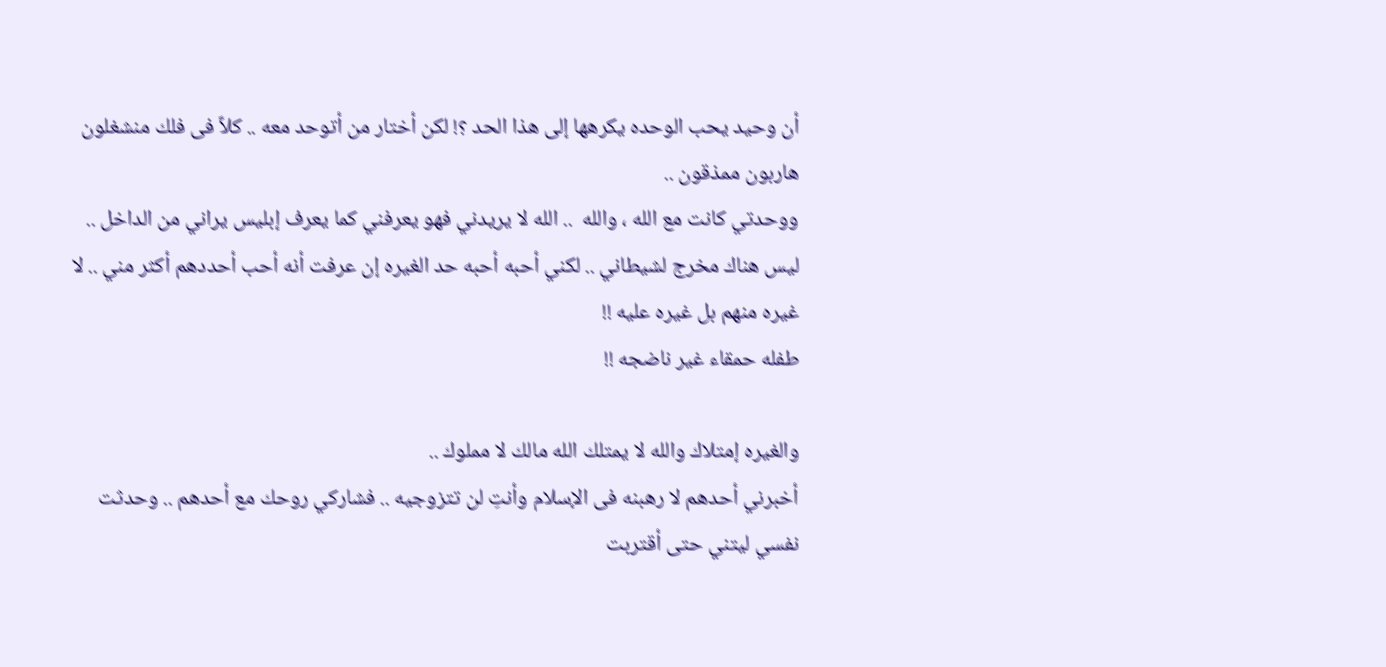أن وحيد يحب الوحده يكرهها إلى هذا الحد ؟! لكن أختار من أتوحد معه .. كلاً فى فلك منشغلون هاربون ممذقون ..
ووحدتي كانت مع الله ، والله  .. الله لا يريدني فهو يعرفني كما يعرف إبليس يراني من الداخل .. ليس هناك مخرج لشيطاني .. لكني أحبه أحبه حد الغيره إن عرفت أنه أحب أحددهم أكثر مني .. لا غيره منهم بل غيره عليه !!
طفله حمقاء غير ناضجه !!

والغيره إمتلاك والله لا يمتلك الله مالك لا مملوك ..
أخبرني أحدهم لا رهبنه فى الإسلام وأنتِ لن تتزوجيه .. فشاركي روحك مع أحدهم .. وحدثت نفسي ليتني حتى أقتربت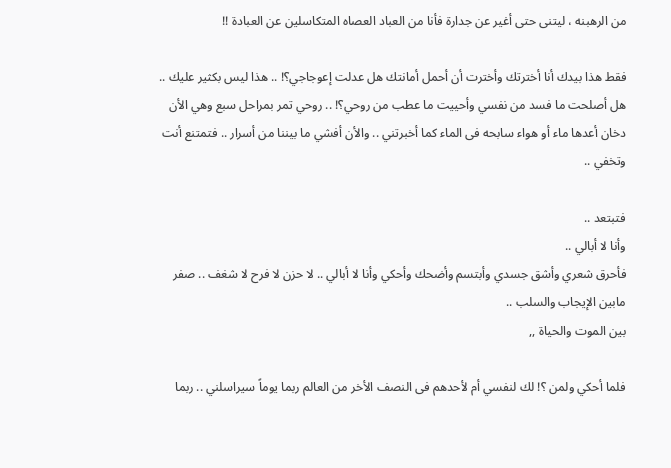من الرهبنه ، ليتنى حتى أغير عن جدارة فأنا من العباد العصاه المتكاسلين عن العبادة !!

فقط هذا بيدك أنا أخترتك وأخترت أن أحمل أمانتك هل عدلت إعوجاجي؟! .. هذا ليس بكثير عليك .. هل أصلحت ما فسد من نفسي وأحييت ما عطب من روحي؟! .. روحي تمر بمراحل سبع وهي الأن دخان أعدها ماء أو هواء سابحه فى الماء كما أخبرتني .. والأن أفشي ما بيننا من أسرار .. فتمتنع أنت وتخفي ..

فتبتعد ..
وأنا لا أبالي ..
فأحرق شعري وأشق جسدي وأبتسم وأضحك وأحكي وأنا لا أبالي .. لا حزن لا فرح لا شغف .. صفر مابين الإيجاب والسلب ..
بين الموت والحياة ,,

فلما أحكي ولمن ؟! لك لنفسي أم لأحدهم فى النصف الأخر من العالم ربما يوماً سيراسلني .. ربما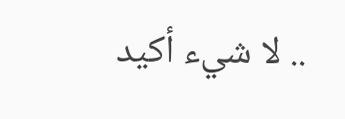.. لا شيء أكيد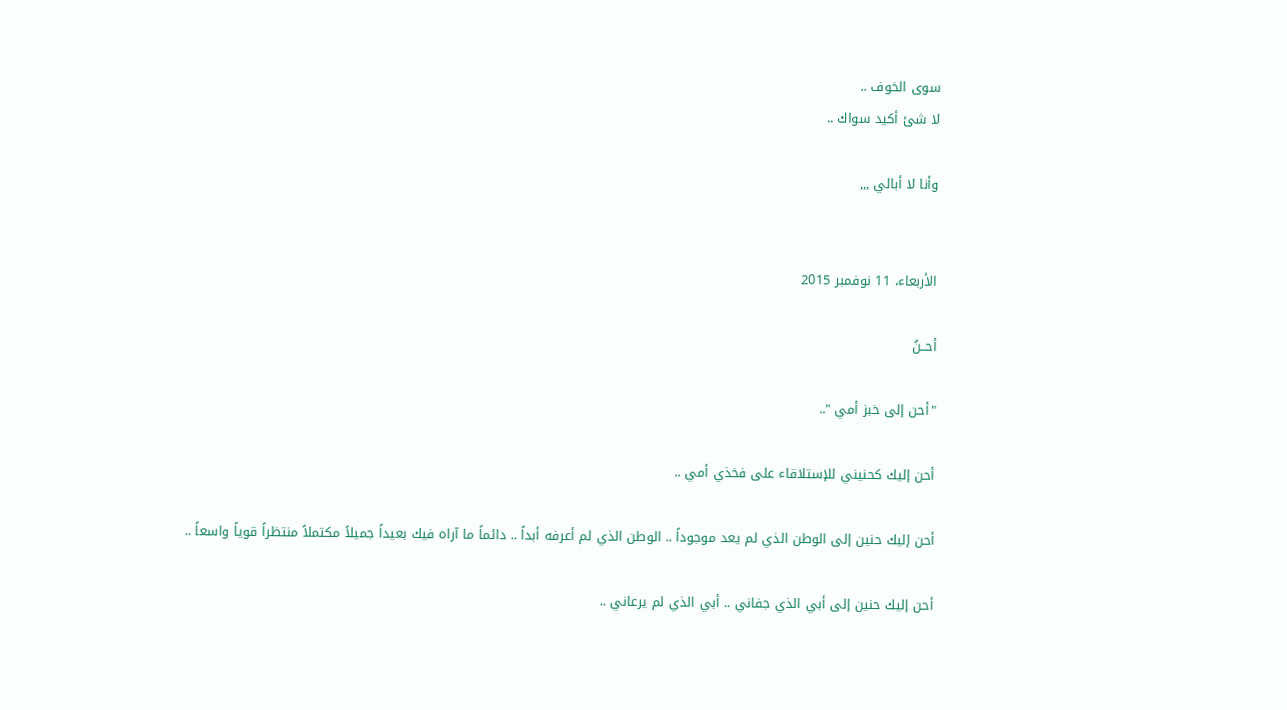سوى الخوف ..
لا شئ أكيد سواك ..

وأنا لا أبالي ,,,


الأربعاء، 11 نوفمبر 2015

أحــنُ

"أحن إلى خبز أمي "..

أحن إليك كحنيني للإستلاقاء على فخذي أمي ..

أحن إليك حنين إلى الوطن الذي لم يعد موجوداً .. الوطن الذي لم أعرفه أبداً .. دائماً ما آراه فيك بعيداً جميلاً مكتملاً منتظراً قوياً واسعاً ..

أحن إليك حنين إلى أبي الذي جفاني .. أبي الذي لم يرعاني ..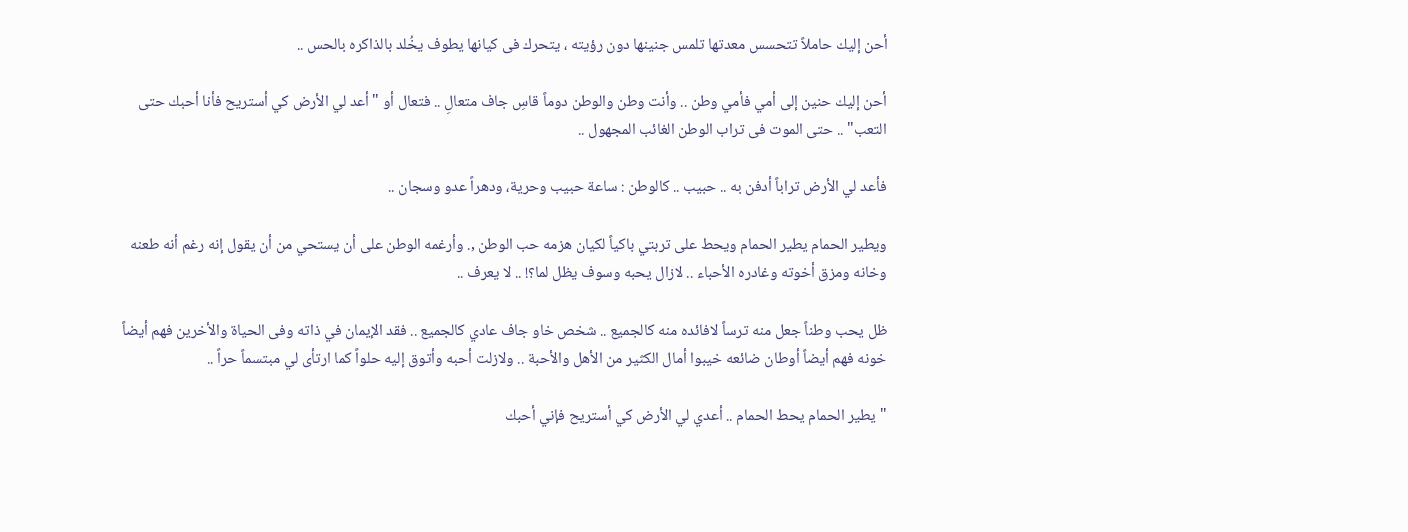أحن إليك حاملاً تتحسس معدتها تلمس جنينها دون رؤيته ، يتحرك فى كيانها يطوف يخُلد بالذاكره بالحس ..

أحن إليك حنين إلى أمي فأمي وطن .. وأنت وطن والوطن دوماً قاسِ جاف متعالِ .. فتعال أو "أعد لي الأرض كي أستريح فأنا أحبك حتى التعب" .. حتى الموت فى تراب الوطن الغائب المجهول ..

فأعد لي الأرض تراباً أدفن به .. حبيب .. كالوطن : ساعة حبيب وحرية، ودهراً عدو وسجان ..

ويطير الحمام يطير الحمام ويحط على تربتي باكياً لكيان هزمه حب الوطن ,. وأرغمه الوطن على أن يستحي من أن يقول إنه رغم أنه طعنه وخانه ومزق أخوته وغادره الأحباء .. لازال يحبه وسوف يظل لما؟! .. لا يعرف ..

ظل يحب وطناً جعل منه ترساً لافائده منه كالجميع .. شخص خاو جاف عادي كالجميع .. فقد الإيمان في ذاته وفى الحياة والأخرين فهم أيضاً خونه فهم أيضاً أوطان ضائعه خيبوا أمال الكثير من الأهل والأحبة .. ولازلت أحبه وأتوق إليه حلواً كما ارتأى لي مبتسماً حراً ..

"يطير الحمام يحط الحمام .. أعدي لي الأرض كي أستريح فإني أحبك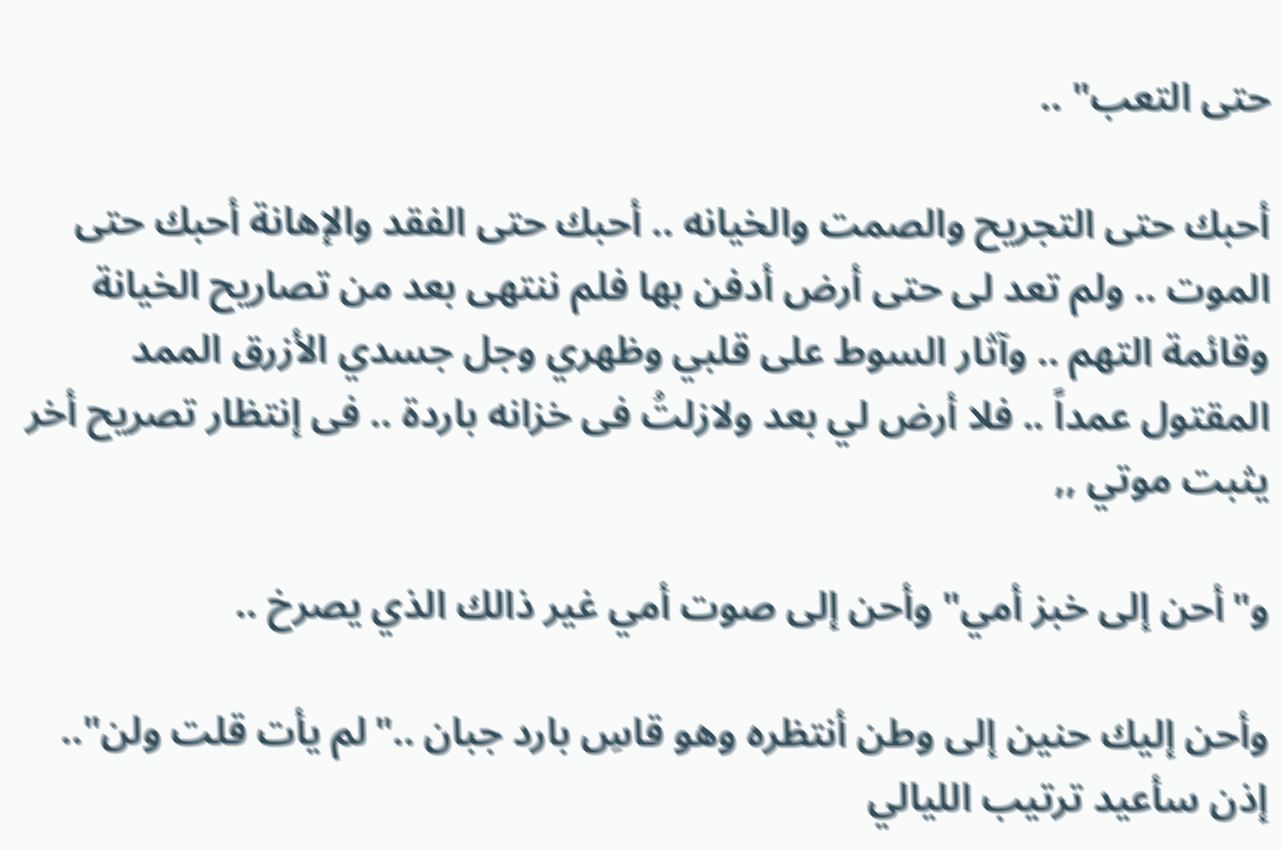حتى التعب" ..

أحبك حتى التجريح والصمت والخيانه .. أحبك حتى الفقد والإهانة أحبك حتى الموت .. ولم تعد لى حتى أرض أدفن بها فلم ننتهى بعد من تصاريح الخيانة وقائمة التهم .. وآثار السوط على قلبي وظهري وجل جسدي الأزرق الممد المقتول عمداً .. فلا أرض لي بعد ولازلتُ فى خزانه باردة .. فى إنتظار تصريح أخر يثبت موتي ,,

و"أحن إلى خبز أمي" وأحن إلى صوت أمي غير ذالك الذي يصرخ ..

وأحن إليك حنين إلى وطن أنتظره وهو قاسِ بارد جبان .."لم يأت قلت ولن".. إذن سأعيد ترتيب الليالي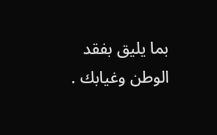بما يليق بفقد الوطن وغيابك .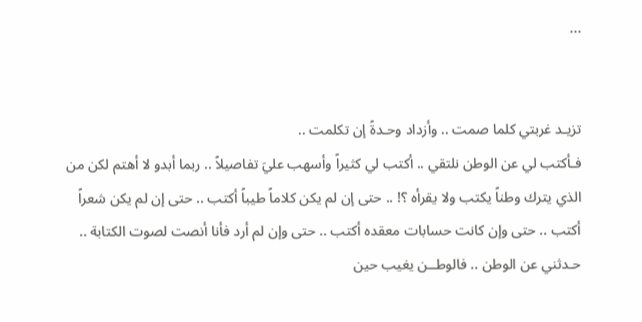...


تزيـد غربتي كلما صمت .. وأزداد وحـدةً إن تكلمت ..
فـأكتب لي عن الوطن نلتقي .. أكتب لي كثيراً وأسهب عليَ تفاصيلاً .. ربما أبدو لا أهتم لكن من الذي يترك وطناً يكتب ولا يقرأه ؟! .. حتى إن لم يكن كلاماً طيباً أكتب .. حتى إن لم يكن شعراً أكتب .. حتى وإن كانت حسابات معقده أكتب .. حتى وإن لم أرد فأنا أنصت لصوت الكتابة ..
حـدثني عن الوطن .. فالوطــن يغيب حين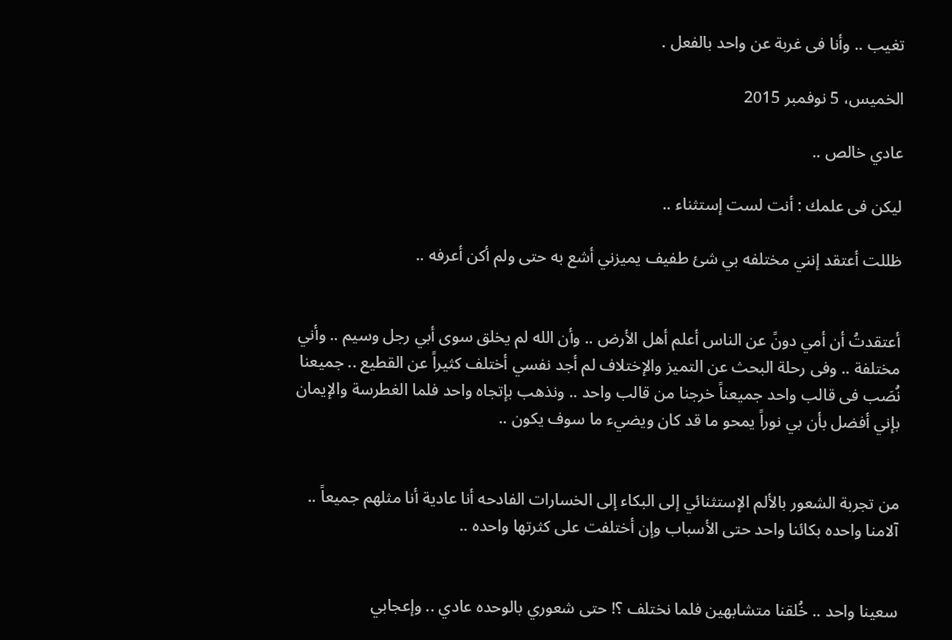تغيب .. وأنا فى غربة عن واحد بالفعل .

الخميس، 5 نوفمبر 2015

عادي خالص ..

ليكن فى علمك : أنت لست إستثناء ..

ظللت أعتقد إنني مختلفه بي شئ طفيف يميزني أشع به حتى ولم أكن أعرفه ..


أعتقدتُ أن أمي دونً عن الناس أعلم أهل الأرض .. وأن الله لم يخلق سوى أبي رجل وسيم .. وأني مختلفة .. وفى رحلة البحث عن التميز والإختلاف لم أجد نفسي أختلف كثيراً عن القطيع .. جميعنا نُصَب فى قالب واحد جميعناً خرجنا من قالب واحد .. ونذهب بإتجاه واحد فلما الغطرسة والإيمان بإني أفضل بأن بي نوراً يمحو ما قد كان ويضيء ما سوف يكون ..


من تجربة الشعور بالألم الإستثنائي إلى البكاء إلى الخسارات الفادحه أنا عادية أنا مثلهم جميعاً .. آلامنا واحده بكائنا واحد حتى الأسباب وإن أختلفت على كثرتها واحده ..


سعينا واحد .. خُلقنا متشابهين فلما نختلف ؟! حتى شعوري بالوحده عادي .. وإعجابي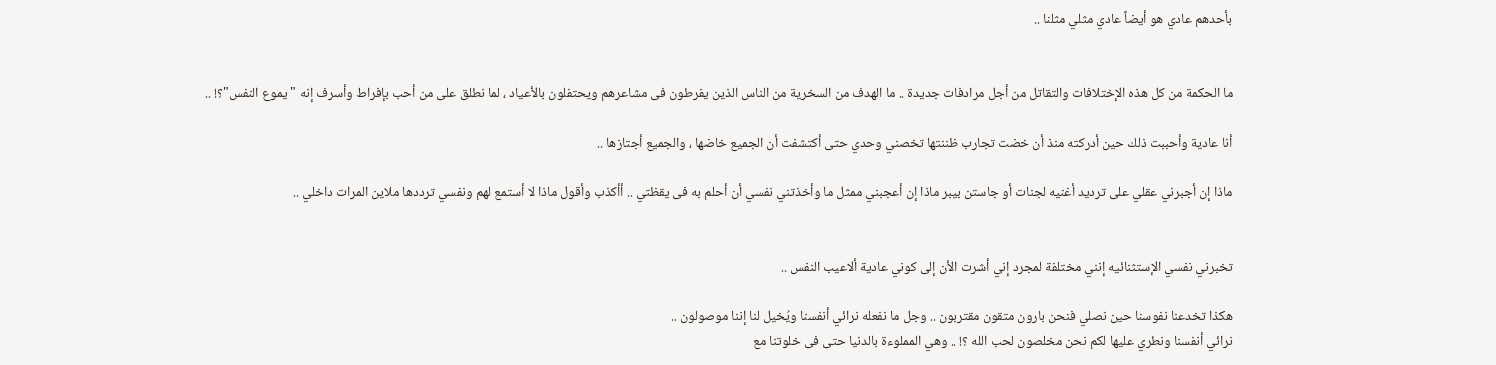بأحدهم عادي هو أيضاً عادي مثلي مثلنا ..


ما الحكمة من كل هذه الإختلافات والتقاتل من أجل مرادفات جديدة .. ما الهدف من السخرية من الناس الذين يفرطون فى مشاعرهم ويحتفلون بالأعياد ، لما نطلق على من أحب بإفراط وأسرف إنه "يموع النفس"؟! ..

أنا عادية وأحببت ذلك حين أدركته منذ أن خضت تجارب ظننتها تخصني وحدي حتى أكتشفت أن الجميع خاضها ، والجميع أجتازها ..

ماذا إن أجبرني عقلي على ترديد أغنيه لجنات أو جاستن بيبر ماذا إن أعجبني ممثل ما وأخذتني نفسي أن أحلم به فى يقظتي .. أأكذب وأقول ماذا لا أستمع لهم ونفسي ترددها ملاين المرات داخلي ..


تخبرني نفسي الإستثنائيه إنني مختلفة لمجرد إني أشرت الأن إلى كوني عادية ألاعيب النفس ..

هكذا تخدعنا نفوسنا حين نصلي فنحن بارون متقون مقتربون .. وجل ما نفعله نرائي أنفسنا ويُخيل لنا إننا موصولون ..
نرائي أنفسنا ونطري عليها لكم نحن مخلصون لحب الله ؟! .. وهي المملوءة بالدنيا حتى فى خلوتنا مع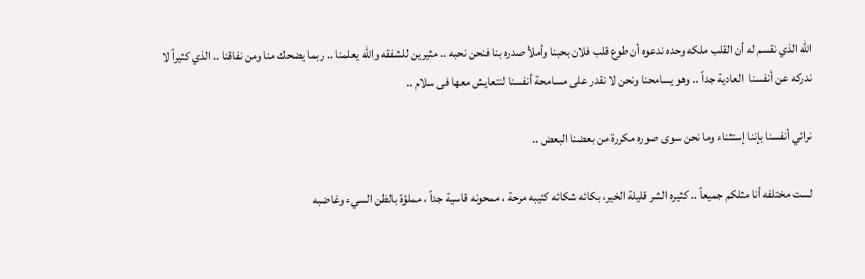الله الذي نقسم له أن القلب ملكه وحده ندعوه أن طوع قلب فلان بحبنا وأملأ صدره بنا فنحن نحبه .. مثيرين للشفقه والله يعلمنا .. ربما يضحك منا ومن نفاقنا .. الذي كثيراً لا ندركه عن أنفسنا  العادية جداً .. وهو يسامحنا ونحن لا نقدر على مسامحة أنفسنا لنتعايش معها فى سلام ..

نرائي أنفسنا بإننا إستثناء وما نحن سوى صوره مكررة من بعضنا البعض ..

لست مختلفه أنا مثلكم جميعاً .. كثيره الشر قليلة الخير، بكائه شكائه كئيبه مرحة ، ممحونه قاسية جداً ، مملؤة بالظن السيء وغاضبه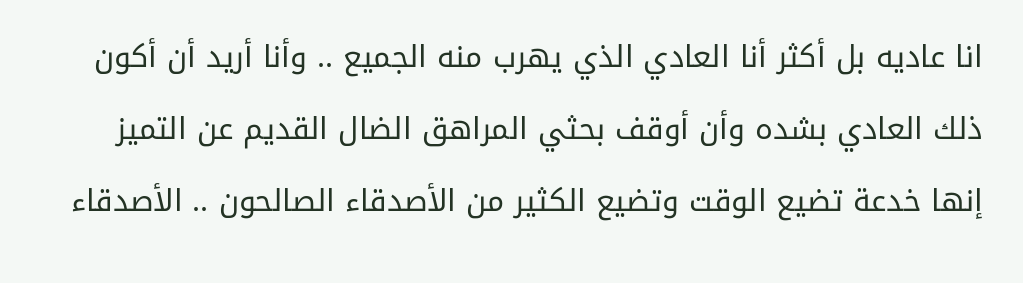انا عاديه بل أكثر أنا العادي الذي يهرب منه الجميع .. وأنا أريد أن أكون ذلك العادي بشده وأن أوقف بحثي المراهق الضال القديم عن التميز إنها خدعة تضيع الوقت وتضيع الكثير من الأصدقاء الصالحون .. الأصدقاء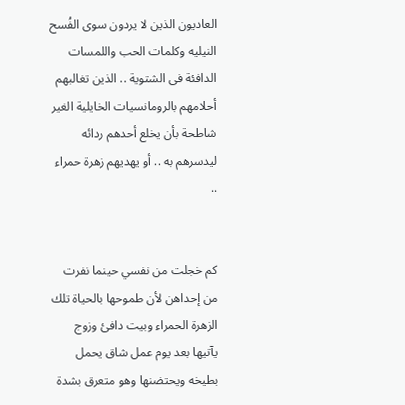العاديون الذين لا يردون سوى الفُسح النيليه وكلمات الحب واللمسات الدافئة فى الشتوية .. الذين تغالبهم أحلامهم بالرومانسيات الخايلية الغير شاطحة بأن يخلع أحدهم ردائه ليدسرهم به .. أو يهديهم زهرة حمراء ..


كم خجلت من نفسي حينما نفرت من إحداهن لأن طموحها بالحياة تلك الزهرة الحمراء وبيت دافئ وزوج يآتيها بعد يوم عمل شاق يحمل بطيخه ويحتضنها وهو متعرق بشدة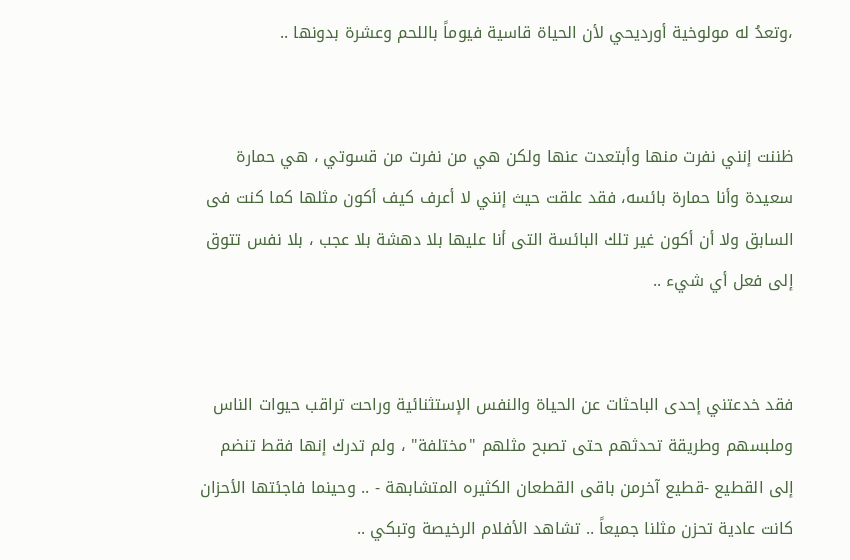،وتعدُ له مولوخية أورديحي لأن الحياة قاسية فيوماً باللحم وعشرة بدونها ..


ظننت إنني نفرت منها وأبتعدت عنها ولكن هي من نفرت من قسوتي ، هي حمارة سعيدة وأنا حمارة بائسه، فقد علقت حيث إنني لا أعرف كيف أكون مثلها كما كنت فى السابق ولا أن أكون غير تلك البائسة التى أنا عليها بلا دهشة بلا عجب ، بلا نفس تتوق إلى فعل أي شيء ..


فقد خدعتني إحدى الباحثات عن الحياة والنفس الإستثنائية وراحت تراقب حيوات الناس وملبسهم وطريقة تحدثهم حتى تصبح مثلهم "مختلفة" ، ولم تدرك إنها فقط تنضم إلى القطيع -قطيع آخرمن باقى القطعان الكثيره المتشابهة - .. وحينما فاجئتها الأحزان كانت عادية تحزن مثلنا جميعاً .. تشاهد الأفلام الرخيصة وتبكي ..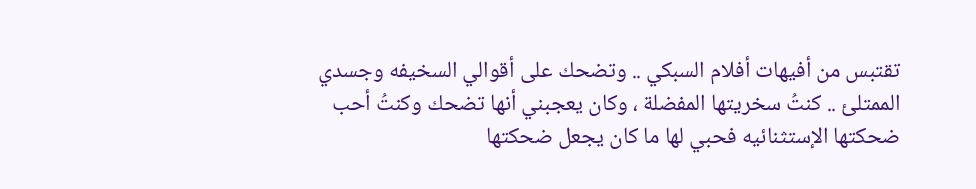تقتبس من أفيهات أفلام السبكي .. وتضحك على أقوالي السخيفه وجسدي الممتلئ .. كنتُ سخريتها المفضلة ، وكان يعجبني أنها تضحك وكنتُ أحب ضحكتها الإستثنائيه فحبي لها ما كان يجعل ضحكتها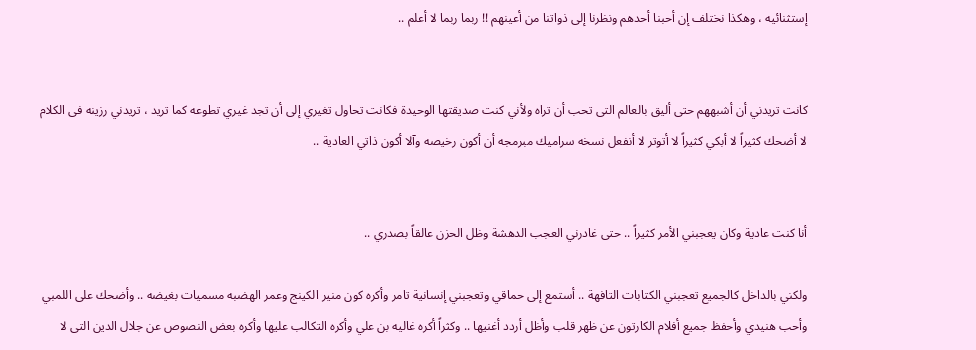إستثنائيه ، وهكذا نختلف إن أحبنا أحدهم ونظرنا إلى ذواتنا من أعينهم !! ربما ربما لا أعلم ..


كانت تريدني أن أشبههم حتى أليق بالعالم التى تحب أن تراه ولأني كنت صديقتها الوحيدة فكانت تحاول تغيري إلى أن تجد غيري تطوعه كما تريد ، تريدني رزينه فى الكلام لا أضحك كثيراً لا أبكي كثيراً لا أتوتر لا أنفعل نسخه سراميك مبرمجه أن أكون رخيصه وآلا أكون ذاتي العادية ..


أنا كنت عادية وكان يعجبني الأمر كثيراً .. حتى غادرني العجب الدهشة وظل الحزن عالقاً بصدري ..

ولكني بالداخل كالجميع تعجبني الكتابات التافهة .. أستمع إلى حماقي وتعجبني إنسانية تامر وأكره كون منير الكينج وعمر الهضبه مسميات بغيضه .. وأضحك على اللمبي وأحب هنيدي وأحفظ جميع أفلام الكارتون عن ظهر قلب وأظل أردد أغنيها .. وكثراً أكره غاليه بن علي وأكره التكالب عليها وأكره بعض النصوص عن جلال الدين التى لا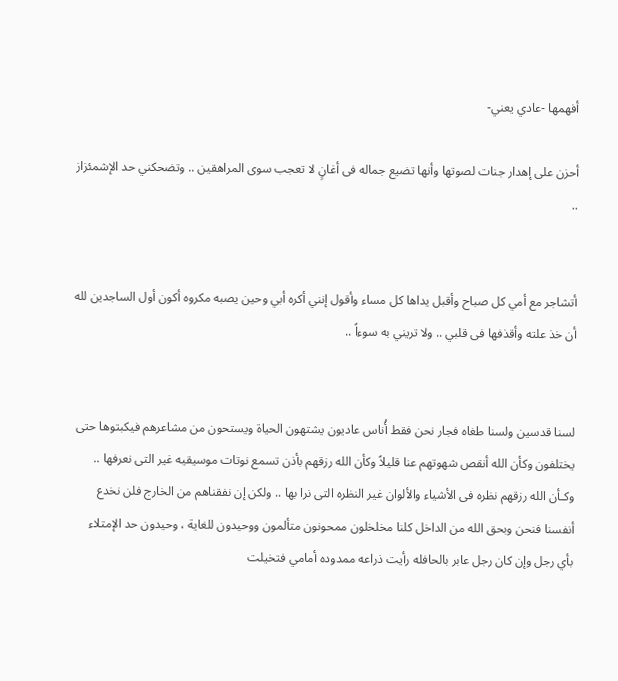أفهمها -عادي يعني-

أحزن على إهدار جنات لصوتها وأنها تضيع جماله فى أغانٍ لا تعجب سوى المراهقين .. وتضحكني حد الإشمئزاز ..


أتشاجر مع أمي كل صباح وأقبل يداها كل مساء وأقول إنني أكره أبي وحين يصبه مكروه أكون أول الساجدين لله أن خذ علته وأقذفها فى قلبي .. ولا تريني به سوءاً ..


لسنا قدسين ولسنا طغاه فجار نحن فقط أُناس عاديون يشتهون الحياة ويستحون من مشاعرهم فيكبتوها حتى يختلفون وكأن الله أنقص شهوتهم عنا قليلاً وكأن الله رزقهم بأذن تسمع نوتات موسيقيه غير التى نعرفها .. وكـأن الله رزقهم نظره فى الأشياء والألوان غير النظره التى نرا بها .. ولكن إن نفقناهم من الخارج فلن نخدع أنفسنا فنحن وبحق الله من الداخل كلنا مخلخلون ممحونون متألمون ووحيدون للغاية ، وحيدون حد الإمتلاء بأي رجل وإن كان رجل عابر بالحافله رأيت ذراعه ممدوده أمامي فتخيلت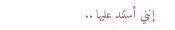إنني أستند عليها ..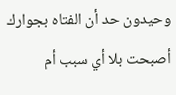وحيدون حد أن الفتاه بجوارك أصبحت بلا أي سبب أم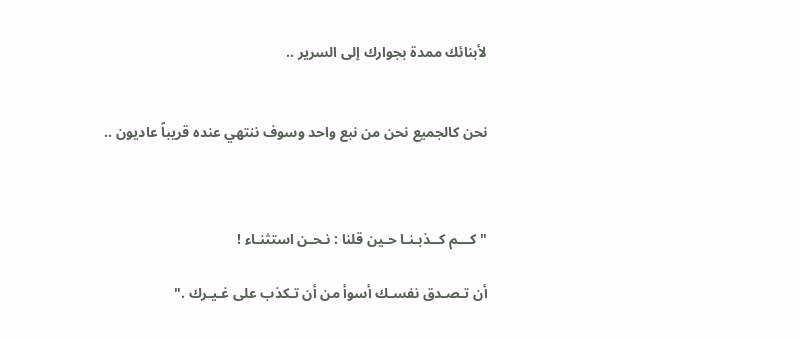لأبنائك ممدة بجوارك إلى السرير ..


نحن كالجميع نحن من نبع واحد وسوف ننتهي عنده قريباً عاديون ..



" كـــم كــذبـنـا حـين قلنا : نـحـن استثنـاء !

أن تـصـدق نفسـك أسوأ من أن تـكذب على غـيـرك ."